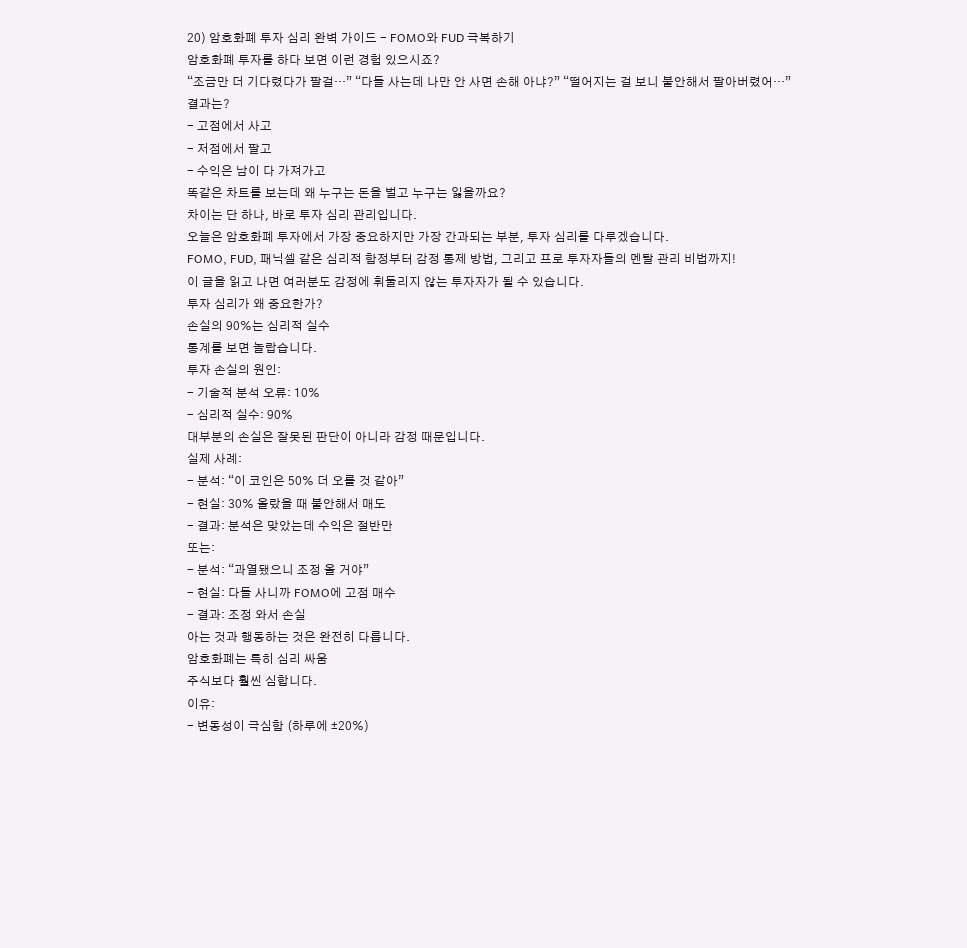20) 암호화폐 투자 심리 완벽 가이드 - FOMO와 FUD 극복하기
암호화폐 투자를 하다 보면 이런 경험 있으시죠?
“조금만 더 기다렸다가 팔걸…” “다들 사는데 나만 안 사면 손해 아냐?” “떨어지는 걸 보니 불안해서 팔아버렸어…”
결과는?
- 고점에서 사고
- 저점에서 팔고
- 수익은 남이 다 가져가고
똑같은 차트를 보는데 왜 누구는 돈을 벌고 누구는 잃을까요?
차이는 단 하나, 바로 투자 심리 관리입니다.
오늘은 암호화폐 투자에서 가장 중요하지만 가장 간과되는 부분, 투자 심리를 다루겠습니다.
FOMO, FUD, 패닉셀 같은 심리적 함정부터 감정 통제 방법, 그리고 프로 투자자들의 멘탈 관리 비법까지!
이 글을 읽고 나면 여러분도 감정에 휘둘리지 않는 투자자가 될 수 있습니다.
투자 심리가 왜 중요한가?
손실의 90%는 심리적 실수
통계를 보면 놀랍습니다.
투자 손실의 원인:
- 기술적 분석 오류: 10%
- 심리적 실수: 90%
대부분의 손실은 잘못된 판단이 아니라 감정 때문입니다.
실제 사례:
- 분석: “이 코인은 50% 더 오를 것 같아”
- 현실: 30% 올랐을 때 불안해서 매도
- 결과: 분석은 맞았는데 수익은 절반만
또는:
- 분석: “과열됐으니 조정 올 거야”
- 현실: 다들 사니까 FOMO에 고점 매수
- 결과: 조정 와서 손실
아는 것과 행동하는 것은 완전히 다릅니다.
암호화폐는 특히 심리 싸움
주식보다 훨씬 심합니다.
이유:
- 변동성이 극심함 (하루에 ±20%)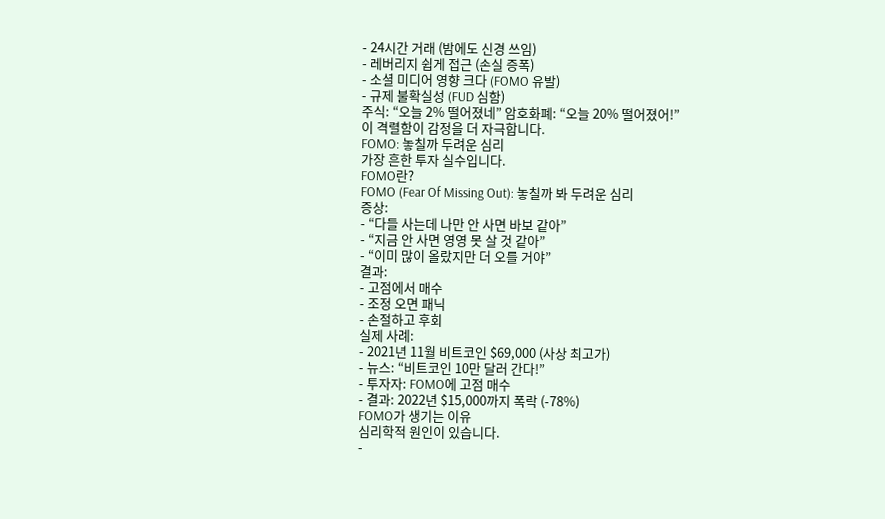- 24시간 거래 (밤에도 신경 쓰임)
- 레버리지 쉽게 접근 (손실 증폭)
- 소셜 미디어 영향 크다 (FOMO 유발)
- 규제 불확실성 (FUD 심함)
주식: “오늘 2% 떨어졌네” 암호화폐: “오늘 20% 떨어졌어!”
이 격렬함이 감정을 더 자극합니다.
FOMO: 놓칠까 두려운 심리
가장 흔한 투자 실수입니다.
FOMO란?
FOMO (Fear Of Missing Out): 놓칠까 봐 두려운 심리
증상:
- “다들 사는데 나만 안 사면 바보 같아”
- “지금 안 사면 영영 못 살 것 같아”
- “이미 많이 올랐지만 더 오를 거야”
결과:
- 고점에서 매수
- 조정 오면 패닉
- 손절하고 후회
실제 사례:
- 2021년 11월 비트코인 $69,000 (사상 최고가)
- 뉴스: “비트코인 10만 달러 간다!”
- 투자자: FOMO에 고점 매수
- 결과: 2022년 $15,000까지 폭락 (-78%)
FOMO가 생기는 이유
심리학적 원인이 있습니다.
-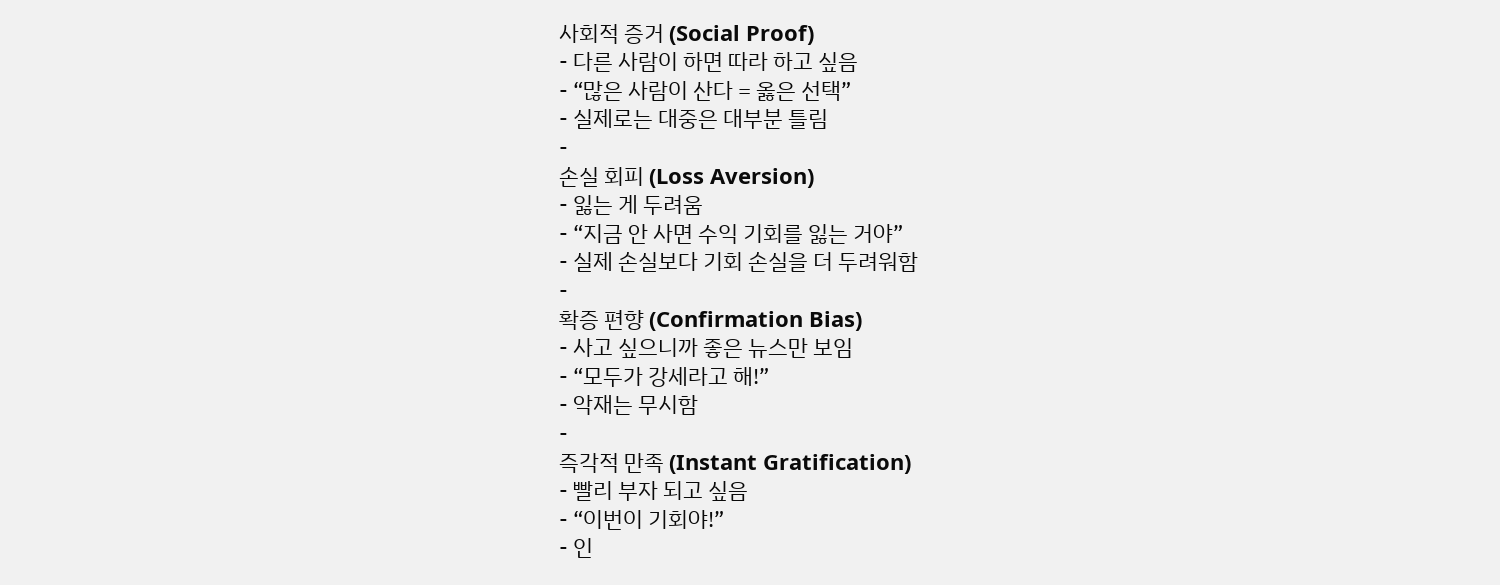사회적 증거 (Social Proof)
- 다른 사람이 하면 따라 하고 싶음
- “많은 사람이 산다 = 옳은 선택”
- 실제로는 대중은 대부분 틀림
-
손실 회피 (Loss Aversion)
- 잃는 게 두려움
- “지금 안 사면 수익 기회를 잃는 거야”
- 실제 손실보다 기회 손실을 더 두려워함
-
확증 편향 (Confirmation Bias)
- 사고 싶으니까 좋은 뉴스만 보임
- “모두가 강세라고 해!”
- 악재는 무시함
-
즉각적 만족 (Instant Gratification)
- 빨리 부자 되고 싶음
- “이번이 기회야!”
- 인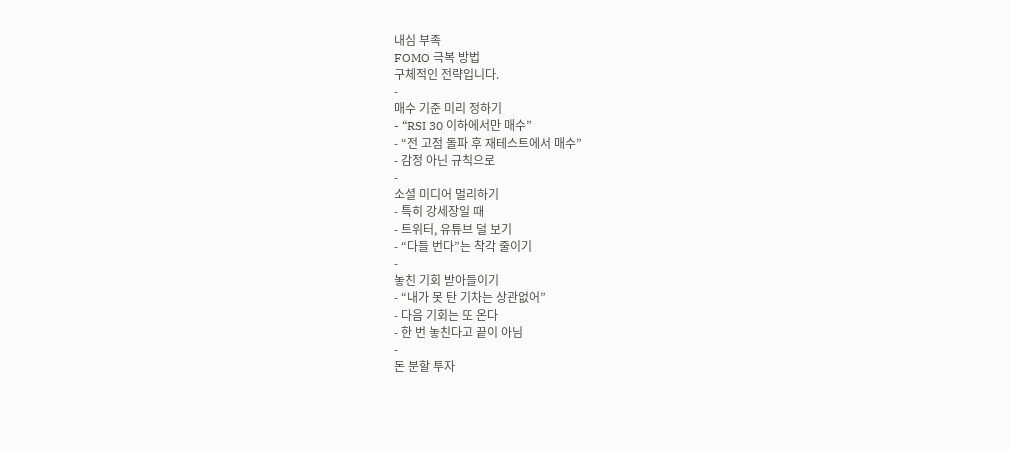내심 부족
FOMO 극복 방법
구체적인 전략입니다.
-
매수 기준 미리 정하기
- “RSI 30 이하에서만 매수”
- “전 고점 돌파 후 재테스트에서 매수”
- 감정 아닌 규칙으로
-
소셜 미디어 멀리하기
- 특히 강세장일 때
- 트위터, 유튜브 덜 보기
- “다들 번다”는 착각 줄이기
-
놓친 기회 받아들이기
- “내가 못 탄 기차는 상관없어”
- 다음 기회는 또 온다
- 한 번 놓친다고 끝이 아님
-
돈 분할 투자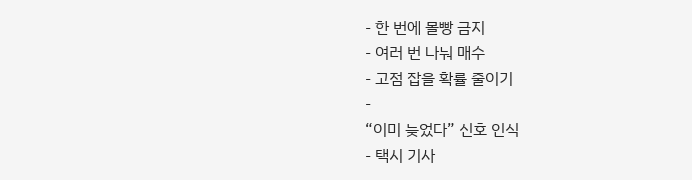- 한 번에 몰빵 금지
- 여러 번 나눠 매수
- 고점 잡을 확률 줄이기
-
“이미 늦었다” 신호 인식
- 택시 기사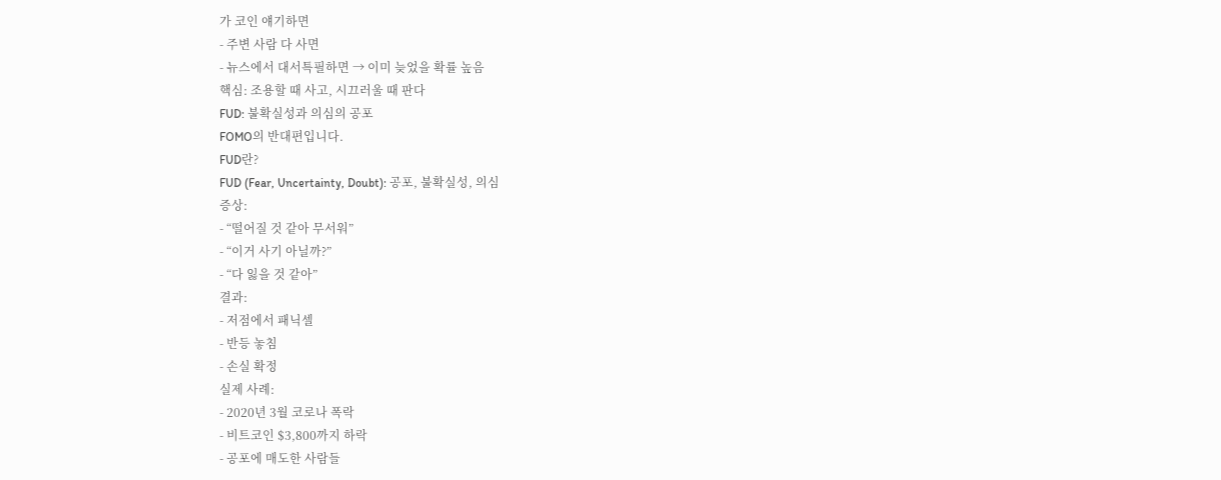가 코인 얘기하면
- 주변 사람 다 사면
- 뉴스에서 대서특필하면 → 이미 늦었을 확률 높음
핵심: 조용할 때 사고, 시끄러울 때 판다
FUD: 불확실성과 의심의 공포
FOMO의 반대편입니다.
FUD란?
FUD (Fear, Uncertainty, Doubt): 공포, 불확실성, 의심
증상:
- “떨어질 것 같아 무서워”
- “이거 사기 아닐까?”
- “다 잃을 것 같아”
결과:
- 저점에서 패닉셀
- 반등 놓침
- 손실 확정
실제 사례:
- 2020년 3월 코로나 폭락
- 비트코인 $3,800까지 하락
- 공포에 매도한 사람들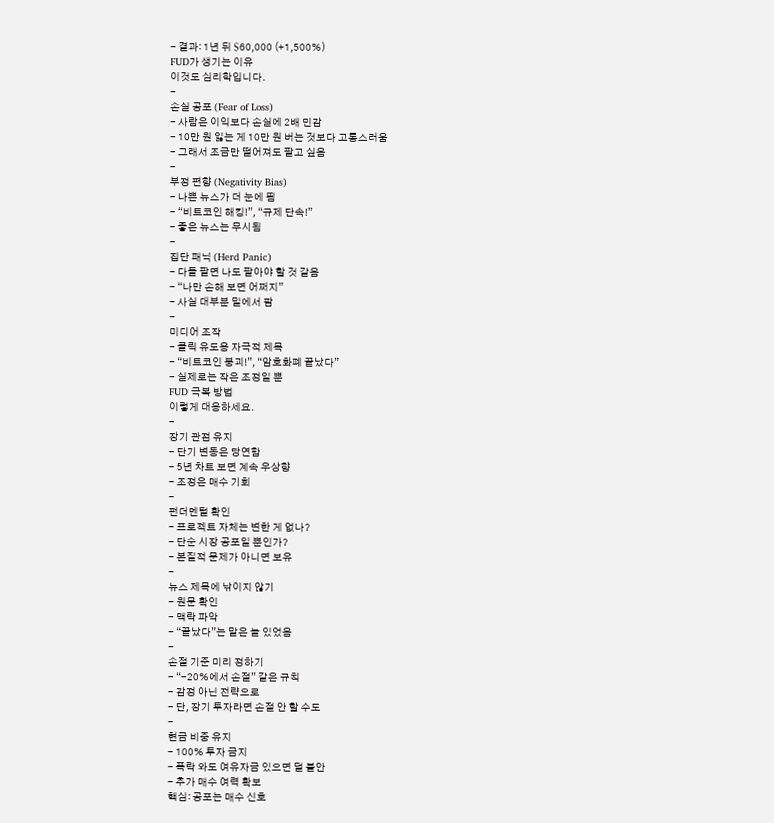- 결과: 1년 뒤 $60,000 (+1,500%)
FUD가 생기는 이유
이것도 심리학입니다.
-
손실 공포 (Fear of Loss)
- 사람은 이익보다 손실에 2배 민감
- 10만 원 잃는 게 10만 원 버는 것보다 고통스러움
- 그래서 조금만 떨어져도 팔고 싶음
-
부정 편향 (Negativity Bias)
- 나쁜 뉴스가 더 눈에 띔
- “비트코인 해킹!”, “규제 단속!”
- 좋은 뉴스는 무시됨
-
집단 패닉 (Herd Panic)
- 다들 팔면 나도 팔아야 할 것 같음
- “나만 손해 보면 어쩌지”
- 사실 대부분 밑에서 팜
-
미디어 조작
- 클릭 유도용 자극적 제목
- “비트코인 붕괴!”, “암호화폐 끝났다”
- 실제로는 작은 조정일 뿐
FUD 극복 방법
이렇게 대응하세요.
-
장기 관점 유지
- 단기 변동은 당연함
- 5년 차트 보면 계속 우상향
- 조정은 매수 기회
-
펀더멘털 확인
- 프로젝트 자체는 변한 게 없나?
- 단순 시장 공포일 뿐인가?
- 본질적 문제가 아니면 보유
-
뉴스 제목에 낚이지 않기
- 원문 확인
- 맥락 파악
- “끝났다”는 말은 늘 있었음
-
손절 기준 미리 정하기
- “-20%에서 손절” 같은 규칙
- 감정 아닌 전략으로
- 단, 장기 투자라면 손절 안 할 수도
-
현금 비중 유지
- 100% 투자 금지
- 폭락 와도 여유자금 있으면 덜 불안
- 추가 매수 여력 확보
핵심: 공포는 매수 신호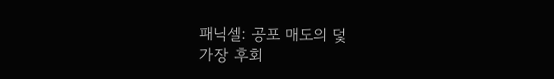패닉셀: 공포 매도의 덫
가장 후회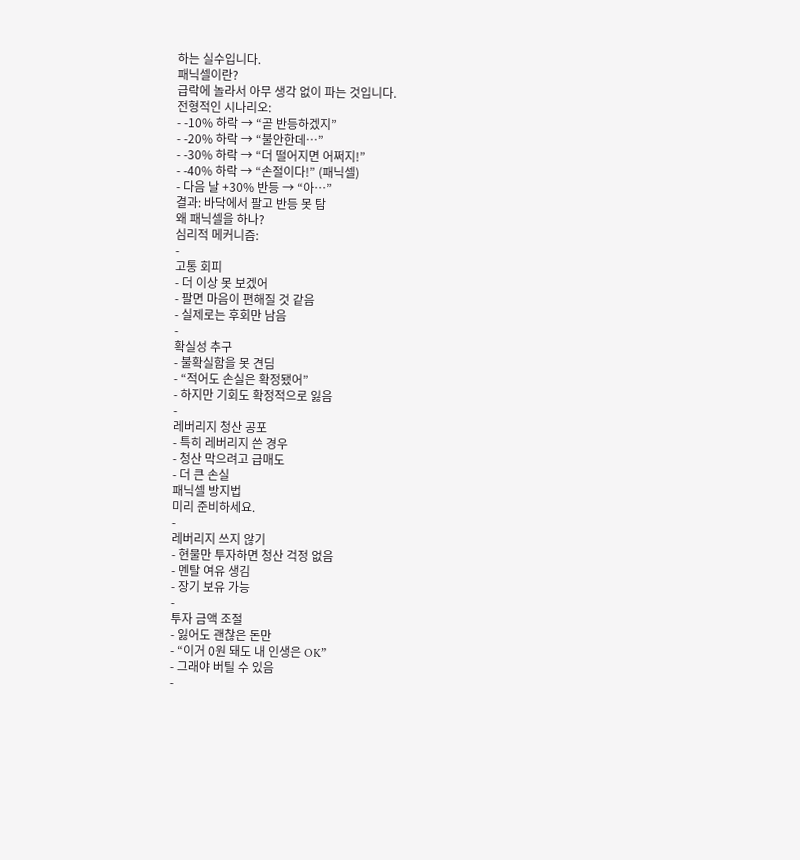하는 실수입니다.
패닉셀이란?
급락에 놀라서 아무 생각 없이 파는 것입니다.
전형적인 시나리오:
- -10% 하락 → “곧 반등하겠지”
- -20% 하락 → “불안한데…”
- -30% 하락 → “더 떨어지면 어쩌지!”
- -40% 하락 → “손절이다!” (패닉셀)
- 다음 날 +30% 반등 → “아…”
결과: 바닥에서 팔고 반등 못 탐
왜 패닉셀을 하나?
심리적 메커니즘:
-
고통 회피
- 더 이상 못 보겠어
- 팔면 마음이 편해질 것 같음
- 실제로는 후회만 남음
-
확실성 추구
- 불확실함을 못 견딤
- “적어도 손실은 확정됐어”
- 하지만 기회도 확정적으로 잃음
-
레버리지 청산 공포
- 특히 레버리지 쓴 경우
- 청산 막으려고 급매도
- 더 큰 손실
패닉셀 방지법
미리 준비하세요.
-
레버리지 쓰지 않기
- 현물만 투자하면 청산 걱정 없음
- 멘탈 여유 생김
- 장기 보유 가능
-
투자 금액 조절
- 잃어도 괜찮은 돈만
- “이거 0원 돼도 내 인생은 OK”
- 그래야 버틸 수 있음
-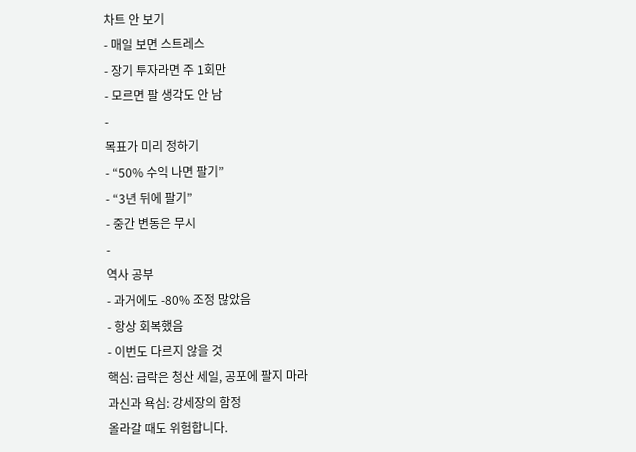차트 안 보기
- 매일 보면 스트레스
- 장기 투자라면 주 1회만
- 모르면 팔 생각도 안 남
-
목표가 미리 정하기
- “50% 수익 나면 팔기”
- “3년 뒤에 팔기”
- 중간 변동은 무시
-
역사 공부
- 과거에도 -80% 조정 많았음
- 항상 회복했음
- 이번도 다르지 않을 것
핵심: 급락은 청산 세일, 공포에 팔지 마라
과신과 욕심: 강세장의 함정
올라갈 때도 위험합니다.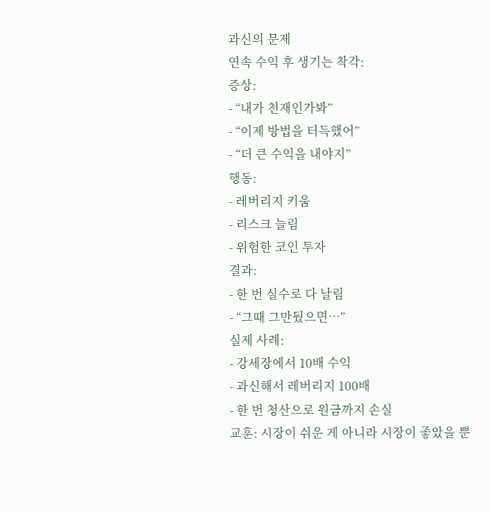과신의 문제
연속 수익 후 생기는 착각:
증상:
- “내가 천재인가봐”
- “이제 방법을 터득했어”
- “더 큰 수익을 내야지”
행동:
- 레버리지 키움
- 리스크 늘림
- 위험한 코인 투자
결과:
- 한 번 실수로 다 날림
- “그때 그만뒀으면…”
실제 사례:
- 강세장에서 10배 수익
- 과신해서 레버리지 100배
- 한 번 청산으로 원금까지 손실
교훈: 시장이 쉬운 게 아니라 시장이 좋았을 뿐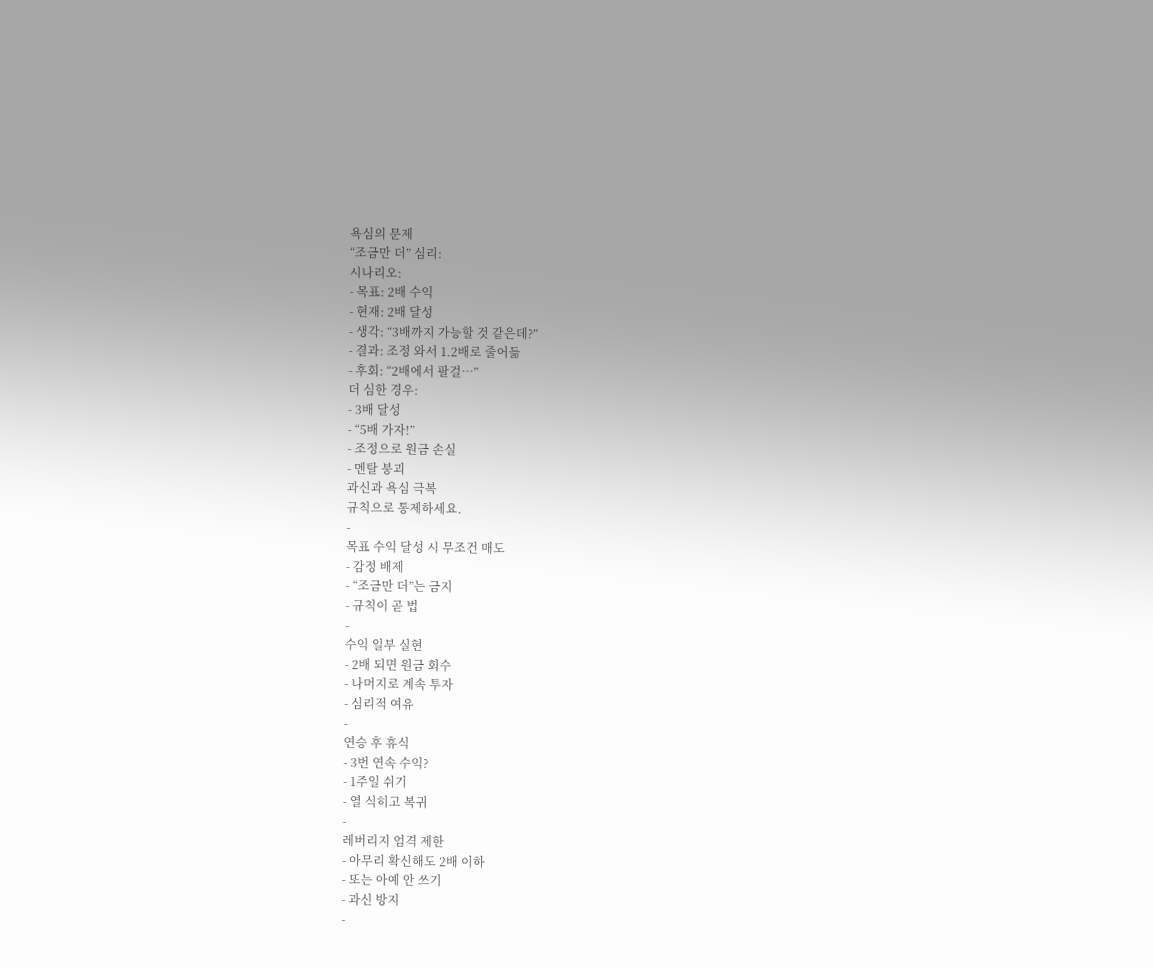욕심의 문제
“조금만 더” 심리:
시나리오:
- 목표: 2배 수익
- 현재: 2배 달성
- 생각: “3배까지 가능할 것 같은데?”
- 결과: 조정 와서 1.2배로 줄어듦
- 후회: “2배에서 팔걸…”
더 심한 경우:
- 3배 달성
- “5배 가자!”
- 조정으로 원금 손실
- 멘탈 붕괴
과신과 욕심 극복
규칙으로 통제하세요.
-
목표 수익 달성 시 무조건 매도
- 감정 배제
- “조금만 더”는 금지
- 규칙이 곧 법
-
수익 일부 실현
- 2배 되면 원금 회수
- 나머지로 계속 투자
- 심리적 여유
-
연승 후 휴식
- 3번 연속 수익?
- 1주일 쉬기
- 열 식히고 복귀
-
레버리지 엄격 제한
- 아무리 확신해도 2배 이하
- 또는 아예 안 쓰기
- 과신 방지
-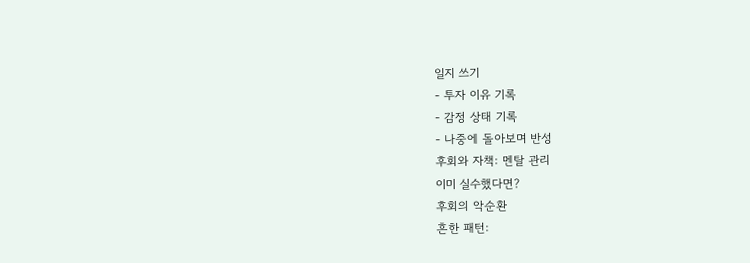일지 쓰기
- 투자 이유 기록
- 감정 상태 기록
- 나중에 돌아보며 반성
후회와 자책: 멘탈 관리
이미 실수했다면?
후회의 악순환
흔한 패턴: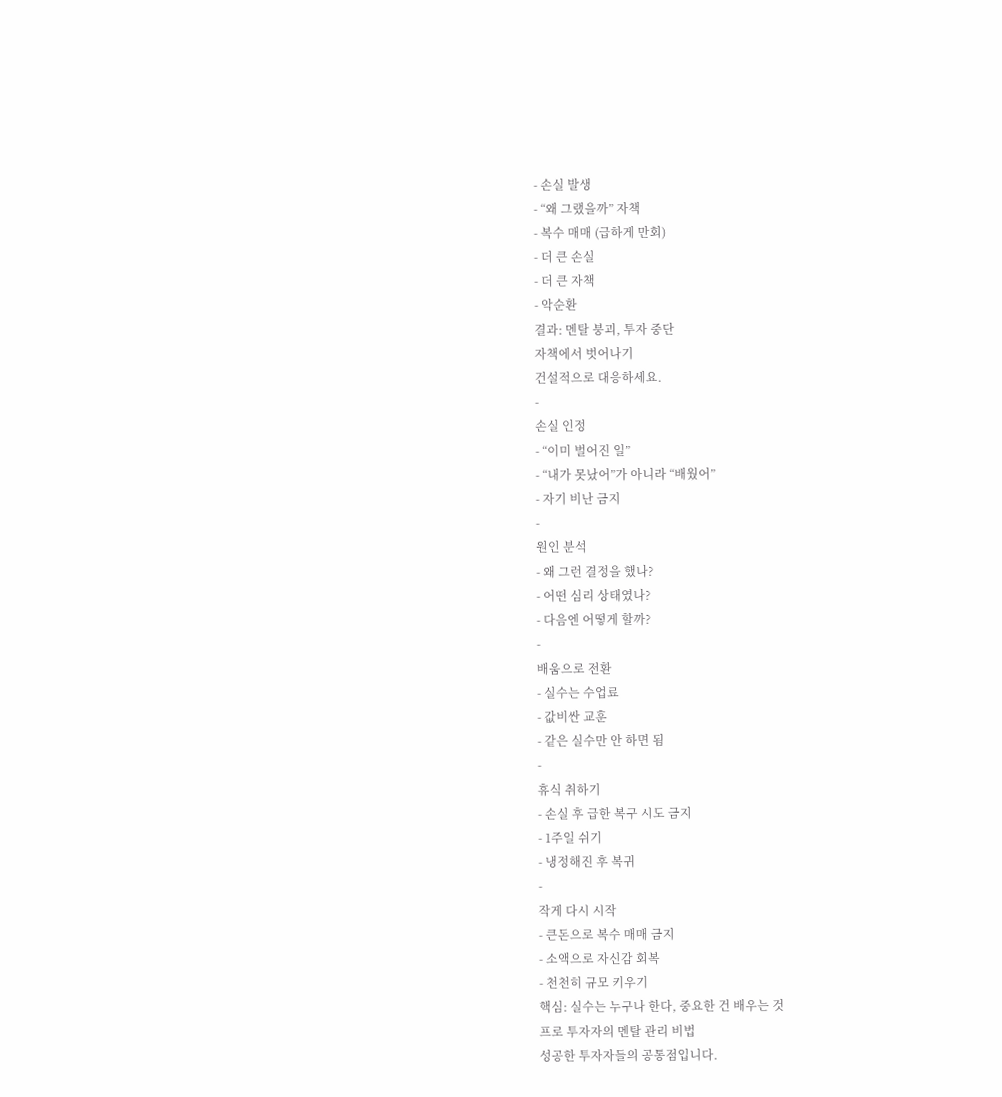- 손실 발생
- “왜 그랬을까” 자책
- 복수 매매 (급하게 만회)
- 더 큰 손실
- 더 큰 자책
- 악순환
결과: 멘탈 붕괴, 투자 중단
자책에서 벗어나기
건설적으로 대응하세요.
-
손실 인정
- “이미 벌어진 일”
- “내가 못났어”가 아니라 “배웠어”
- 자기 비난 금지
-
원인 분석
- 왜 그런 결정을 했나?
- 어떤 심리 상태였나?
- 다음엔 어떻게 할까?
-
배움으로 전환
- 실수는 수업료
- 값비싼 교훈
- 같은 실수만 안 하면 됨
-
휴식 취하기
- 손실 후 급한 복구 시도 금지
- 1주일 쉬기
- 냉정해진 후 복귀
-
작게 다시 시작
- 큰돈으로 복수 매매 금지
- 소액으로 자신감 회복
- 천천히 규모 키우기
핵심: 실수는 누구나 한다, 중요한 건 배우는 것
프로 투자자의 멘탈 관리 비법
성공한 투자자들의 공통점입니다.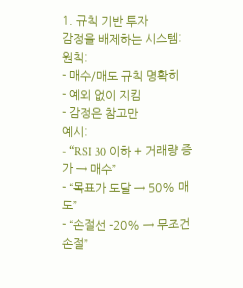1. 규칙 기반 투자
감정을 배제하는 시스템:
원칙:
- 매수/매도 규칙 명확히
- 예외 없이 지킴
- 감정은 참고만
예시:
- “RSI 30 이하 + 거래량 증가 → 매수”
- “목표가 도달 → 50% 매도”
- “손절선 -20% → 무조건 손절”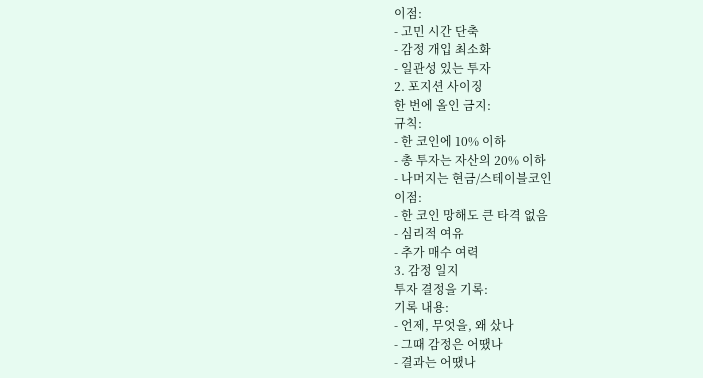이점:
- 고민 시간 단축
- 감정 개입 최소화
- 일관성 있는 투자
2. 포지션 사이징
한 번에 올인 금지:
규칙:
- 한 코인에 10% 이하
- 총 투자는 자산의 20% 이하
- 나머지는 현금/스테이블코인
이점:
- 한 코인 망해도 큰 타격 없음
- 심리적 여유
- 추가 매수 여력
3. 감정 일지
투자 결정을 기록:
기록 내용:
- 언제, 무엇을, 왜 샀나
- 그때 감정은 어땠나
- 결과는 어땠나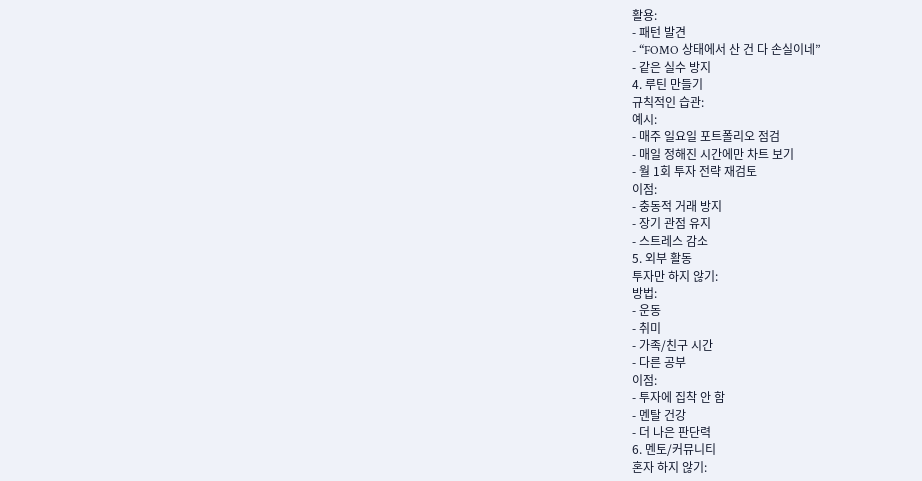활용:
- 패턴 발견
- “FOMO 상태에서 산 건 다 손실이네”
- 같은 실수 방지
4. 루틴 만들기
규칙적인 습관:
예시:
- 매주 일요일 포트폴리오 점검
- 매일 정해진 시간에만 차트 보기
- 월 1회 투자 전략 재검토
이점:
- 충동적 거래 방지
- 장기 관점 유지
- 스트레스 감소
5. 외부 활동
투자만 하지 않기:
방법:
- 운동
- 취미
- 가족/친구 시간
- 다른 공부
이점:
- 투자에 집착 안 함
- 멘탈 건강
- 더 나은 판단력
6. 멘토/커뮤니티
혼자 하지 않기: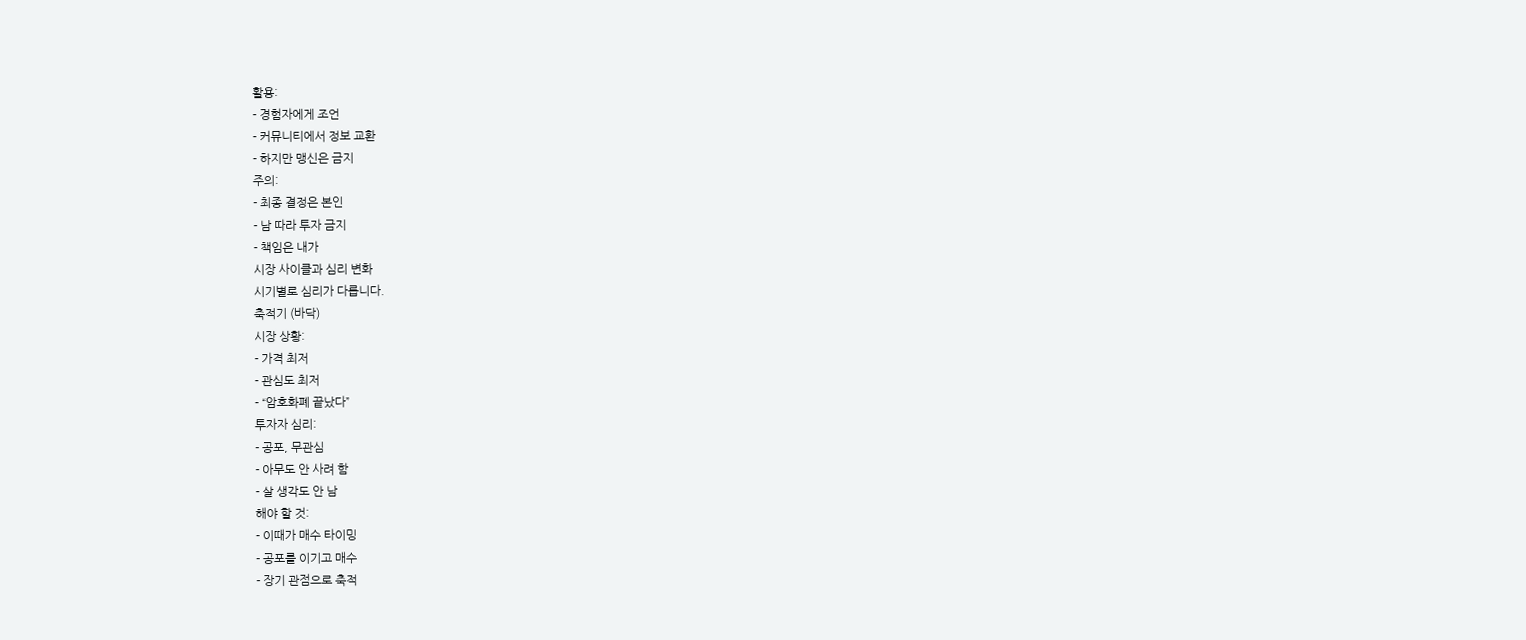활용:
- 경험자에게 조언
- 커뮤니티에서 정보 교환
- 하지만 맹신은 금지
주의:
- 최종 결정은 본인
- 남 따라 투자 금지
- 책임은 내가
시장 사이클과 심리 변화
시기별로 심리가 다릅니다.
축적기 (바닥)
시장 상황:
- 가격 최저
- 관심도 최저
- “암호화폐 끝났다”
투자자 심리:
- 공포, 무관심
- 아무도 안 사려 함
- 살 생각도 안 남
해야 할 것:
- 이때가 매수 타이밍
- 공포를 이기고 매수
- 장기 관점으로 축적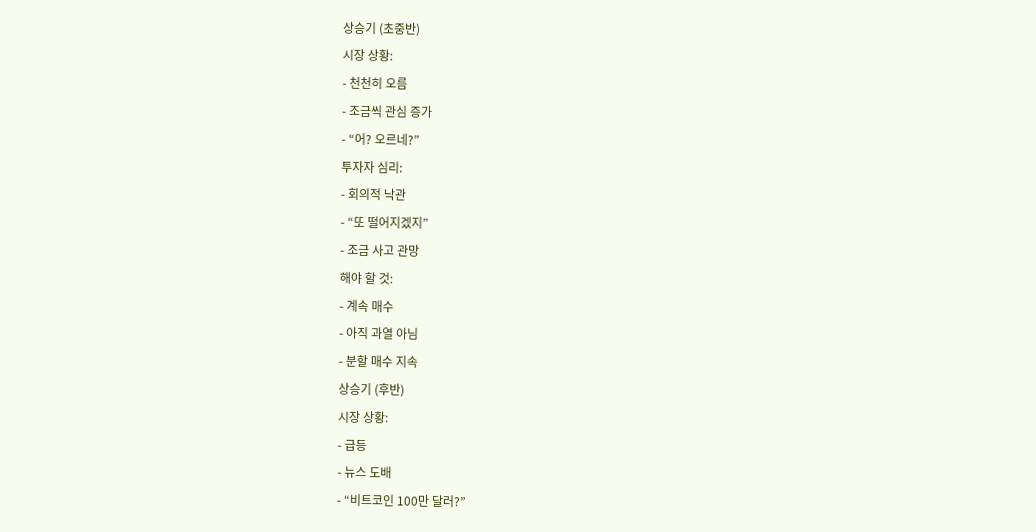상승기 (초중반)
시장 상황:
- 천천히 오름
- 조금씩 관심 증가
- “어? 오르네?”
투자자 심리:
- 회의적 낙관
- “또 떨어지겠지”
- 조금 사고 관망
해야 할 것:
- 계속 매수
- 아직 과열 아님
- 분할 매수 지속
상승기 (후반)
시장 상황:
- 급등
- 뉴스 도배
- “비트코인 100만 달러?”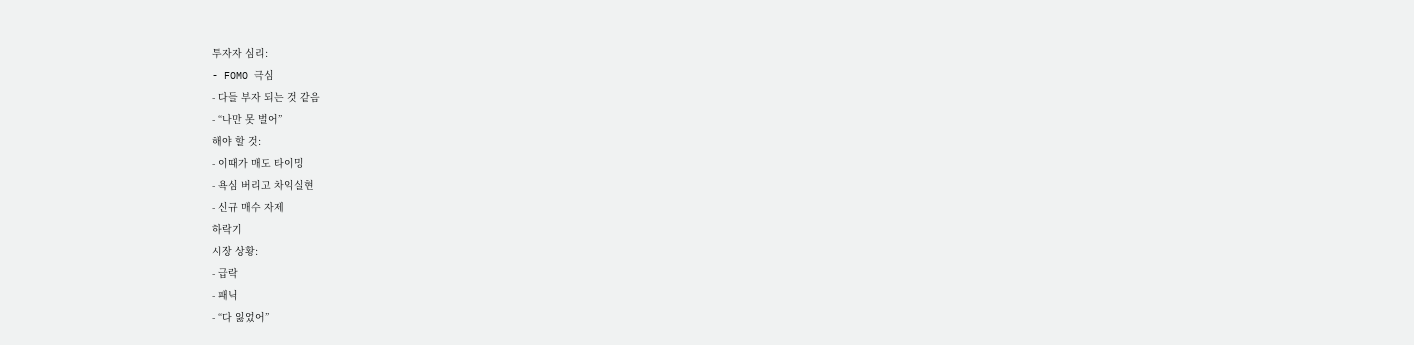투자자 심리:
- FOMO 극심
- 다들 부자 되는 것 같음
- “나만 못 벌어”
해야 할 것:
- 이때가 매도 타이밍
- 욕심 버리고 차익실현
- 신규 매수 자제
하락기
시장 상황:
- 급락
- 패닉
- “다 잃었어”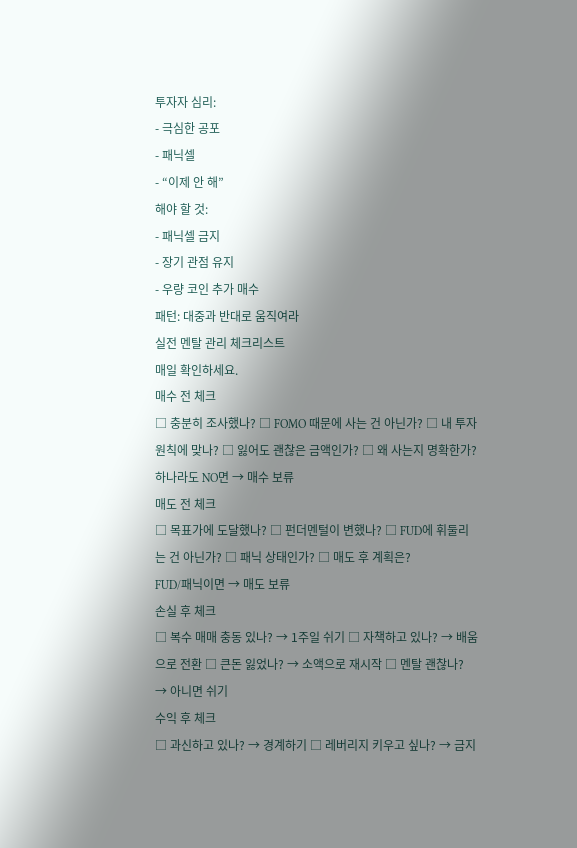투자자 심리:
- 극심한 공포
- 패닉셀
- “이제 안 해”
해야 할 것:
- 패닉셀 금지
- 장기 관점 유지
- 우량 코인 추가 매수
패턴: 대중과 반대로 움직여라
실전 멘탈 관리 체크리스트
매일 확인하세요.
매수 전 체크
□ 충분히 조사했나? □ FOMO 때문에 사는 건 아닌가? □ 내 투자 원칙에 맞나? □ 잃어도 괜찮은 금액인가? □ 왜 사는지 명확한가?
하나라도 NO면 → 매수 보류
매도 전 체크
□ 목표가에 도달했나? □ 펀더멘털이 변했나? □ FUD에 휘둘리는 건 아닌가? □ 패닉 상태인가? □ 매도 후 계획은?
FUD/패닉이면 → 매도 보류
손실 후 체크
□ 복수 매매 충동 있나? → 1주일 쉬기 □ 자책하고 있나? → 배움으로 전환 □ 큰돈 잃었나? → 소액으로 재시작 □ 멘탈 괜찮나? → 아니면 쉬기
수익 후 체크
□ 과신하고 있나? → 경계하기 □ 레버리지 키우고 싶나? → 금지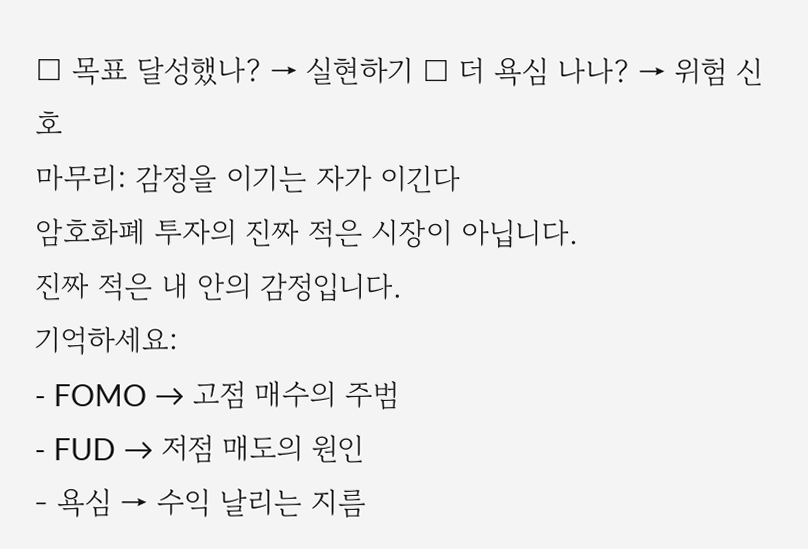□ 목표 달성했나? → 실현하기 □ 더 욕심 나나? → 위험 신호
마무리: 감정을 이기는 자가 이긴다
암호화폐 투자의 진짜 적은 시장이 아닙니다.
진짜 적은 내 안의 감정입니다.
기억하세요:
- FOMO → 고점 매수의 주범
- FUD → 저점 매도의 원인
- 욕심 → 수익 날리는 지름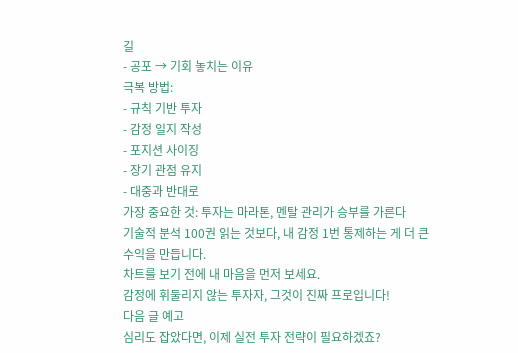길
- 공포 → 기회 놓치는 이유
극복 방법:
- 규칙 기반 투자
- 감정 일지 작성
- 포지션 사이징
- 장기 관점 유지
- 대중과 반대로
가장 중요한 것: 투자는 마라톤, 멘탈 관리가 승부를 가른다
기술적 분석 100권 읽는 것보다, 내 감정 1번 통제하는 게 더 큰 수익을 만듭니다.
차트를 보기 전에 내 마음을 먼저 보세요.
감정에 휘둘리지 않는 투자자, 그것이 진짜 프로입니다!
다음 글 예고
심리도 잡았다면, 이제 실전 투자 전략이 필요하겠죠?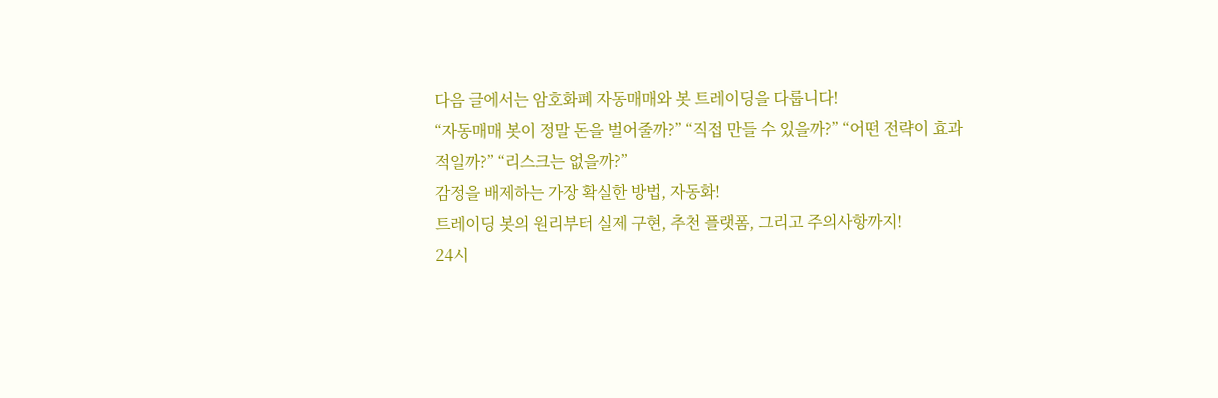다음 글에서는 암호화폐 자동매매와 봇 트레이딩을 다룹니다!
“자동매매 봇이 정말 돈을 벌어줄까?” “직접 만들 수 있을까?” “어떤 전략이 효과적일까?” “리스크는 없을까?”
감정을 배제하는 가장 확실한 방법, 자동화!
트레이딩 봇의 원리부터 실제 구현, 추천 플랫폼, 그리고 주의사항까지!
24시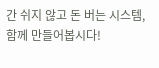간 쉬지 않고 돈 버는 시스템, 함께 만들어봅시다!